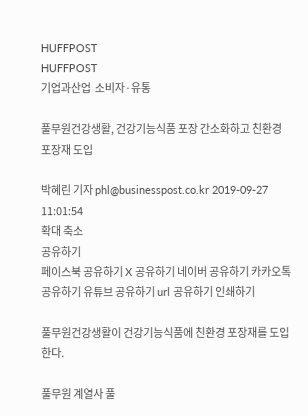HUFFPOST
HUFFPOST
기업과산업  소비자·유통

풀무원건강생활, 건강기능식품 포장 간소화하고 친환경 포장재 도입

박혜린 기자 phl@businesspost.co.kr 2019-09-27 11:01:54
확대 축소
공유하기
페이스북 공유하기 X 공유하기 네이버 공유하기 카카오톡 공유하기 유튜브 공유하기 url 공유하기 인쇄하기

풀무원건강생활이 건강기능식품에 친환경 포장재를 도입한다.

풀무원 계열사 풀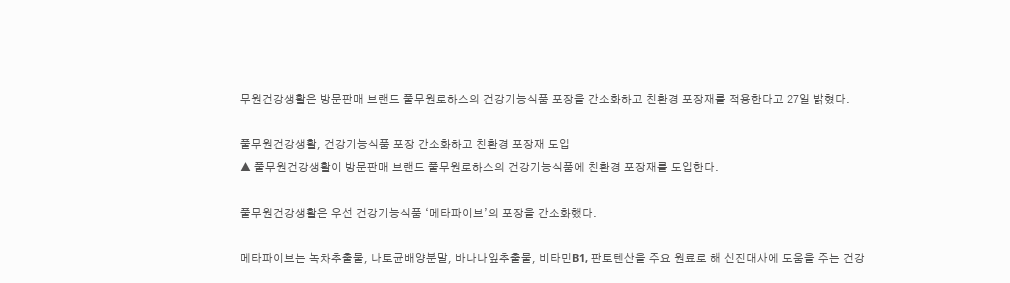무원건강생활은 방문판매 브랜드 풀무원로하스의 건강기능식품 포장을 간소화하고 친환경 포장재를 적용한다고 27일 밝혔다.

풀무원건강생활, 건강기능식품 포장 간소화하고 친환경 포장재 도입
▲ 풀무원건강생활이 방문판매 브랜드 풀무원로하스의 건강기능식품에 친환경 포장재를 도입한다.

풀무원건강생활은 우선 건강기능식품 ‘메타파이브’의 포장을 간소화했다.

메타파이브는 녹차추출물, 나토균배양분말, 바나나잎추출물, 비타민B1, 판토텐산을 주요 원료로 해 신진대사에 도움을 주는 건강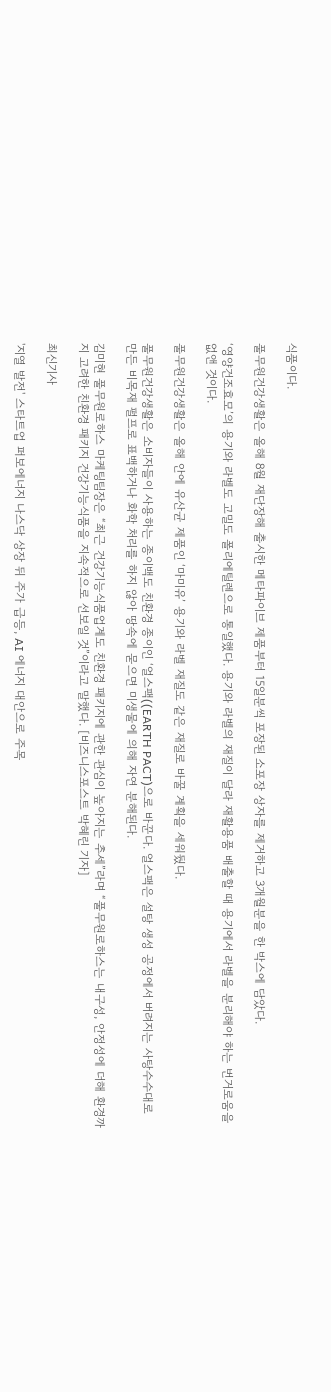식품이다.

풀무원건강생활은 올해 8월 재단장해 출시한 메타파이브 제품부터 15일분씩 포장된 소포장 상자를 제거하고 3개월분을 한 박스에 담았다.

‘영양건조효모’의 용기와 라벨도 고밀도 폴리에틸렌으로 통일했다. 용기와 라벨의 재질이 달라 재활용품 배출할 때 용기에서 라벨을 분리해야 하는 번거로움을 없앤 것이다.

풀무원건강생활은 올해 안에 유산균 제품인 ‘마미유’ 용기와 라벨 재질도 같은 재질로 바꿀 계획을 세워뒀다.

풀무원건강생활은 소비자들이 사용하는 종이백도 친환경 종이인 ‘얼스팩((EARTH PACT)으로 바꾼다. 얼스팩은 설탕 생성 공정에서 버려지는 사탕수수대로 만든 비목재 펄프로 표백하거나 화학 처리를 하지 않아 땅속에 묻으면 미생물에 의해 자연 분해된다.

김미현 풀무원로하스 마케팅팀장은 “최근 건강기능식품업계도 친환경 패키지에 관한 관심이 높아지는 추세”라며 “풀무원로하스는 내구성, 안정성에 더해 환경까지 고려한 친환경 패키지 건강기능식품을 지속적으로 선보일 것”이라고 말했다. [비즈니스포스트 박혜린 기자]

최신기사

'지열 발전' 스타트업 퍼보에너지 나스닥 상장 뒤 주가 급등, AI 에너지 대안으로 주목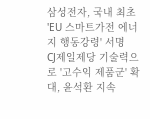삼성전자, 국내 최초 'EU 스마트가전 에너지 행동강령' 서명
CJ제일제당 기술력으로 '고수익 제품군' 확대, 윤석환 지속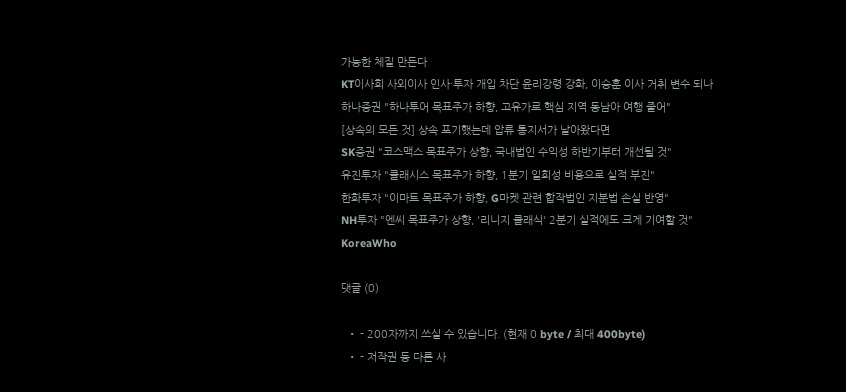가능한 체질 만든다
KT이사회 사외이사 인사·투자 개입 차단 윤리강령 강화, 이승훈 이사 거취 변수 되나
하나증권 "하나투어 목표주가 하향, 고유가로 핵심 지역 동남아 여행 줄어"
[상속의 모든 것] 상속 포기했는데 압류 통지서가 날아왔다면
SK증권 "코스맥스 목표주가 상향, 국내법인 수익성 하반기부터 개선될 것"
유진투자 "클래시스 목표주가 하향, 1분기 일회성 비용으로 실적 부진"
한화투자 "이마트 목표주가 하향, G마켓 관련 합작법인 지분법 손실 반영"
NH투자 "엔씨 목표주가 상향, '리니지 클래식' 2분기 실적에도 크게 기여할 것"
KoreaWho

댓글 (0)

  • - 200자까지 쓰실 수 있습니다. (현재 0 byte / 최대 400byte)
  • - 저작권 등 다른 사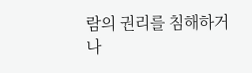람의 권리를 침해하거나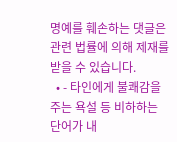명예를 훼손하는 댓글은 관련 법률에 의해 제재를 받을 수 있습니다.
  • - 타인에게 불쾌감을 주는 욕설 등 비하하는 단어가 내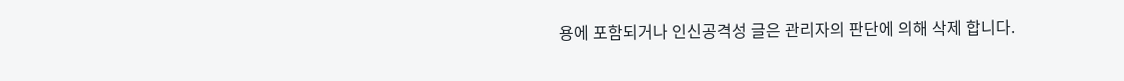용에 포함되거나 인신공격성 글은 관리자의 판단에 의해 삭제 합니다.